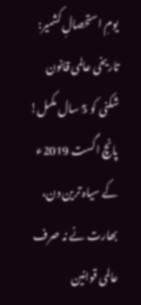یومِ استحصالِ کشمیر: تاریخی عالمی قانون شکنی کو 5 سال مکمل!
پانچ اگست 2019ء کے سیاہ ترین دن، بھارت نے نہ صرف عالمی قوانین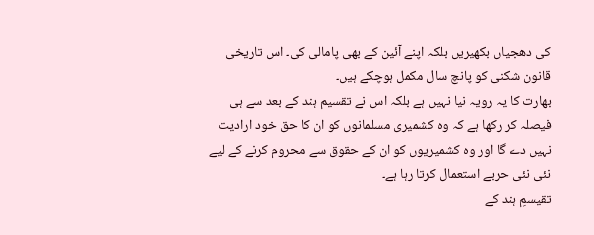کی دھجیاں بکھیریں بلکہ اپنے آئین کے بھی پامالی کی۔ اس تاریخی قانون شکنی کو پانچ سال مکمل ہوچکے ہیں۔
بھارت کا یہ رویہ نیا نہیں ہے بلکہ اس نے تقسیم ہند کے بعد سے ہی فیصلہ کر رکھا ہے کہ وہ کشمیری مسلمانوں کو ان کا حق خود ارادیت نہیں دے گا اور وہ کشمیریوں کو ان کے حقوق سے محروم کرنے کے لیے نئی نئی حربے استعمال کرتا رہا ہے۔
تقیسمِ ہند کے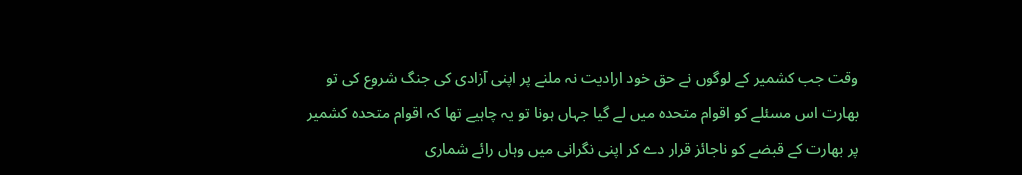وقت جب کشمیر کے لوگوں نے حق خود ارادیت نہ ملنے پر اپنی آزادی کی جنگ شروع کی تو بھارت اس مسئلے کو اقوام متحدہ میں لے گیا جہاں ہونا تو یہ چاہیے تھا کہ اقوام متحدہ کشمیر پر بھارت کے قبضے کو ناجائز قرار دے کر اپنی نگرانی میں وہاں رائے شماری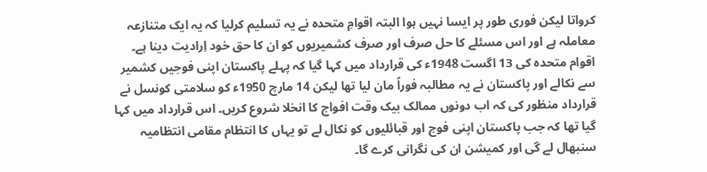کرواتا لیکن فوری طور پر ایسا نہیں ہوا البتہ اقوامِ متحدہ نے یہ تسلیم کرلیا کہ یہ ایک متنازعہ معاملہ ہے اور اس مسئلے کا حل صرف اور صرف کشمیریوں کو ان کا حق خود اِرادیت دینا ہے۔
اقوام متحدہ کی 13 اگست 1948ء کی قرارداد میں کہا گیا کہ پہلے پاکستان اپنی فوجیں کشمیر سے نکالے اور پاکستان نے یہ مطالبہ فوراً مان لیا تھا لیکن 14 مارچ 1950ء کو سلامتی کونسل نے قرارداد منظور کی کہ اب دونوں ممالک بیک وقت افواج کا انخلا شروع کریں۔ اس قرارداد میں کہا گیا تھا کہ جب پاکستان اپنی فوج اور قبائلیوں کو نکال لے تو یہاں کا انتظام مقامی انتظامیہ سنبھال لے گی اور کمیشن ان کی نگرانی کرے گا۔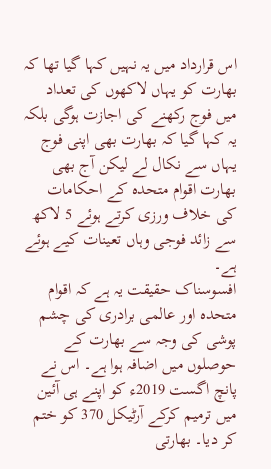اس قرارداد میں یہ نہیں کہا گیا تھا کہ بھارت کو یہاں لاکھوں کی تعداد میں فوج رکھنے کی اجازت ہوگی بلکہ یہ کہا گیا کہ بھارت بھی اپنی فوج یہاں سے نکال لے لیکن آج بھی بھارت اقوام متحدہ کے احکامات کی خلاف ورزی کرتے ہوئے 5 لاکھ سے زائد فوجی وہاں تعینات کیے ہوئے ہے۔
افسوسناک حقیقت یہ ہے کہ اقوام متحدہ اور عالمی برادری کی چشم پوشی کی وجہ سے بھارت کے حوصلوں میں اضافہ ہوا ہے۔ اس نے پانچ اگست 2019ء کو اپنے ہی آئین میں ترمیم کرکے آرٹیکل 370 کو ختم کر دیا۔ بھارتی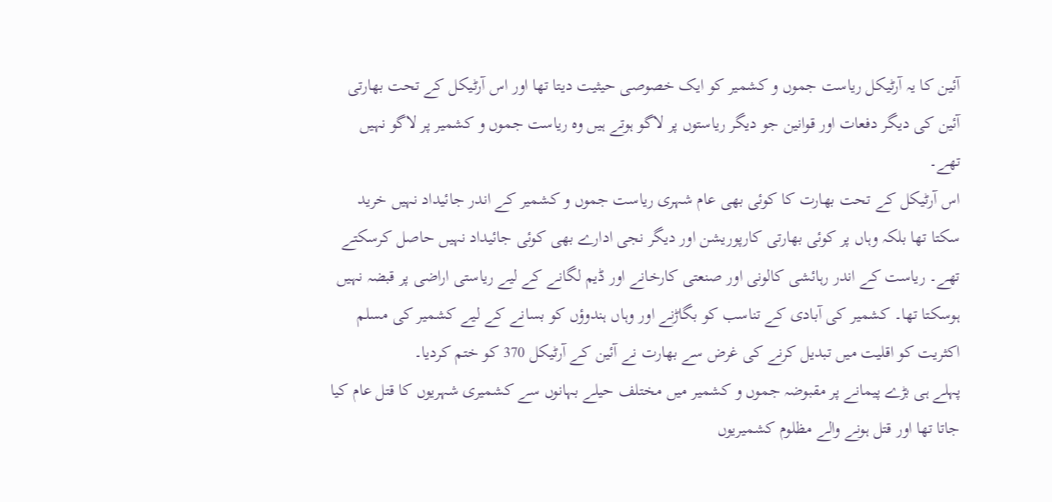آئین کا یہ آرٹیکل ریاست جموں و کشمیر کو ایک خصوصی حیثیت دیتا تھا اور اس آرٹیکل کے تحت بھارتی آئین کی دیگر دفعات اور قوانین جو دیگر ریاستوں پر لاگو ہوتے ہیں وہ ریاست جموں و کشمیر پر لاگو نہیں تھے۔
اس آرٹیکل کے تحت بھارت کا کوئی بھی عام شہری ریاست جموں و کشمیر کے اندر جائیداد نہیں خرید سکتا تھا بلکہ وہاں پر کوئی بھارتی کارپوریشن اور دیگر نجی ادارے بھی کوئی جائیداد نہیں حاصل کرسکتے تھے۔ ریاست کے اندر رہائشی کالونی اور صنعتی کارخانے اور ڈیم لگانے کے لیے ریاستی اراضی پر قبضہ نہیں ہوسکتا تھا۔ کشمیر کی آبادی کے تناسب کو بگاڑنے اور وہاں ہندوؤں کو بسانے کے لیے کشمیر کی مسلم اکثریت کو اقلیت میں تبدیل کرنے کی غرض سے بھارت نے آئین کے آرٹیکل 370 کو ختم کردیا۔
پہلے ہی بڑے پیمانے پر مقبوضہ جموں و کشمیر میں مختلف حیلے بہانوں سے کشمیری شہریوں کا قتل عام کیا جاتا تھا اور قتل ہونے والے مظلوم کشمیریوں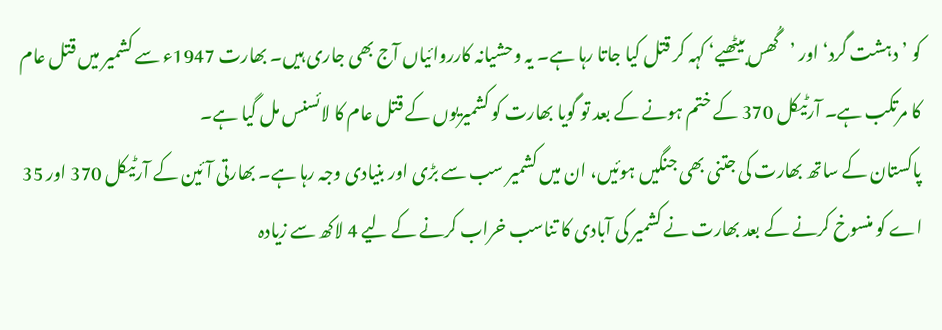کو ’دہشت گرد‘ اور ’گُھس بیٹھیے‘ کہہ کر قتل کیا جاتا رہا ہے۔ یہ وحشیانہ کارروائیاں آج بھی جاری ہیں۔ بھارت 1947ء سے کشمیر میں قتل عام کا مرتکب ہے۔ آرٹیکل 370 کے ختم ہونے کے بعد تو گویا بھارت کو کشمیریوں کے قتل عام کا لائسنس مل گیا ہے۔
پاکستان کے ساتھ بھارت کی جتنی بھی جنگیں ہوئیں، ان میں کشمیر سب سے بڑی اور بنیادی وجہ رہا ہے۔ بھارتی آئین کے آرٹیکل 370 اور 35 اے کو منسوخ کرنے کے بعد بھارت نے کشمیر کی آبادی کا تناسب خراب کرنے کے لیے 4 لاکھ سے زیادہ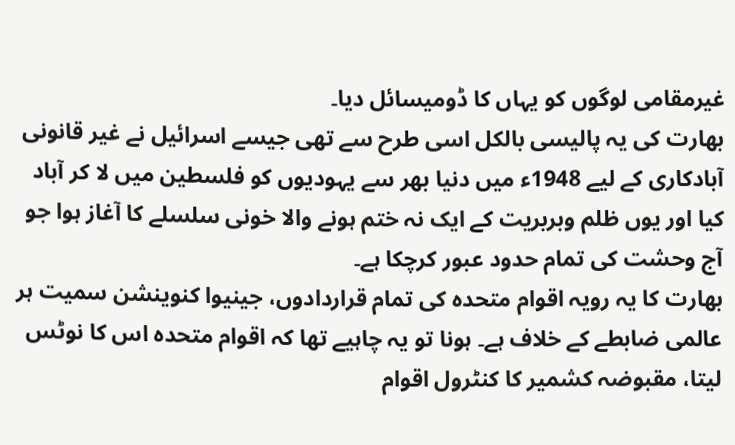غیرمقامی لوگوں کو یہاں کا ڈومیسائل دیا۔
بھارت کی یہ پالیسی بالکل اسی طرح سے تھی جیسے اسرائیل نے غیر قانونی آبادکاری کے لیے 1948ء میں دنیا بھر سے یہودیوں کو فلسطین میں لا کر آباد کیا اور یوں ظلم وبربریت کے ایک نہ ختم ہونے والا خونی سلسلے کا آغاز ہوا جو آج وحشت کی تمام حدود عبور کرچکا ہے۔
بھارت کا یہ رویہ اقوام متحدہ کی تمام قراردادوں، جینیوا کنوینشن سمیت ہر عالمی ضابطے کے خلاف ہے۔ ہونا تو یہ چاہیے تھا کہ اقوام متحدہ اس کا نوٹس لیتا، مقبوضہ کشمیر کا کنٹرول اقوام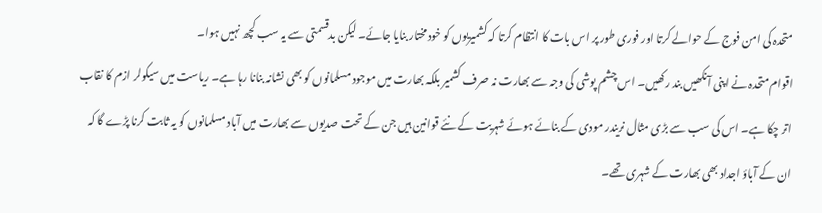متحدہ کی امن فوج کے حوالے کرتا اور فوری طور پر اس بات کا انتظام کرتا کہ کشمیریوں کو خودمختار بنایا جائے۔ لیکن بدقسمتی سے یہ سب کچھ نہیں ہوا۔
اقوام متحدہ نے اپنی آنکھیں بند رکھیں۔ اس چشم پوشی کی وجہ سے بھارت نہ صرف کشمیر بلکہ بھارت میں موجود مسلمانوں کو بھی نشانہ بنانا رہا ہے۔ ریاست میں سیکولر ازم کا نقاب اتر چکا ہے۔ اس کی سب سے بڑی مثال نریندر مودی کے بنائے ہوئے شہریت کے نئے قوانین ہیں جن کے تحت صدیوں سے بھارت میں آباد مسلمانوں کو یہ ثابت کرنا پڑے گا کہ ان کے آباؤ اجداد بھی بھارت کے شہری تھے۔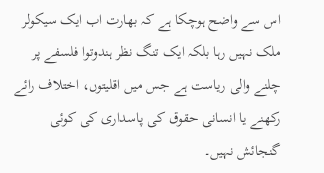اس سے واضح ہوچکا ہے کہ بھارت اب ایک سیکولر ملک نہیں رہا بلکہ ایک تنگ نظر ہندوتوا فلسفے پر چلنے والی ریاست ہے جس میں اقلیتوں، اختلاف رائے رکھنے یا انسانی حقوق کی پاسداری کی کوئی گنجائش نہیں۔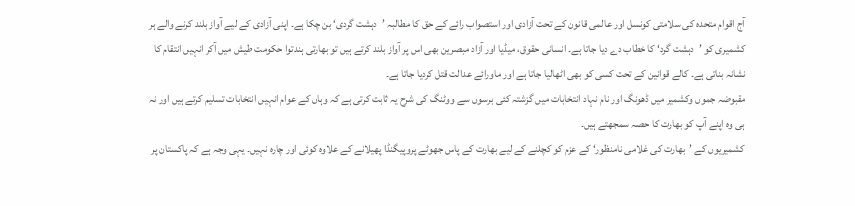آج اقوام متحدہ کی سلامتی کونسل اور عالمی قانون کے تحت آزادی اور استصواب رائے کے حق کا مطالبہ ’دہشت گردی‘ بن چکا ہے۔ اپنی آزادی کے لیے آواز بلند کرنے والے ہر کشمیری کو ’دہشت گرد‘ کا خطاب دے دیا جاتا ہے۔ انسانی حقوق، میڈیا اور آزاد مبصرین بھی اس پر آواز بلند کرتے ہیں تو بھارتی ہندتوا حکومت طیش میں آکر انہیں انتقام کا نشانہ بناتی ہے۔ کالے قوانین کے تحت کسی کو بھی اٹھالیا جاتا ہے اور ماورائے عدالت قتل کردیا جاتا ہے۔
مقبوضہ جموں وکشمیر میں ڈھونگ اور نام نہاد انتخابات میں گزشتہ کئی برسوں سے ووٹنگ کی شرح یہ ثابت کرتی ہے کہ وہاں کے عوام انہیں انتخابات تسلیم کرتے ہیں اور نہ ہی وہ اپنے آپ کو بھارت کا حصہ سمجھتے ہیں۔
کشمیریوں کے ’بھارت کی غلامی نامنظور‘ کے عزم کو کچلنے کے لیے بھارت کے پاس جھوٹے پروپیگنڈا پھیلانے کے علاوہ کوئی اور چارہ نہیں۔ یہی وجہ ہے کہ پاکستان پر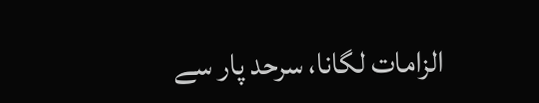الزامات لگانا، سرحد پار سے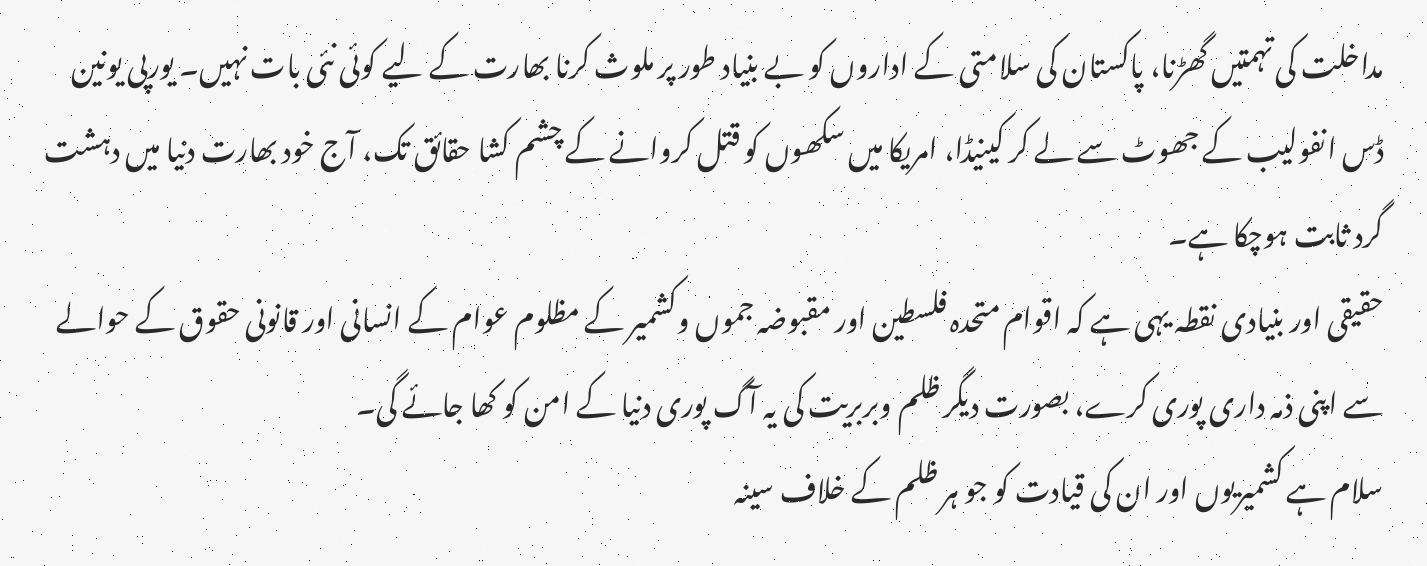مداخلت کی تہمتیں گھڑنا، پاکستان کی سلامتی کے اداروں کو بے بنیاد طور پر ملوث کرنا بھارت کے لیے کوئی نئی بات نہیں۔ یورپی یونین ڈس انفولیب کے جھوٹ سے لے کر کینیڈا، امریکا میں سکھوں کو قتل کروانے کے چشم کشا حقائق تک، آج خود بھارت دنیا میں دہشت گرد ثابت ہوچکا ہے۔
حقیقی اور بنیادی نقطہ یہی ہے کہ اقوام متحدہ فلسطین اور مقبوضہ جموں وکشمیر کے مظلوم عوام کے انسانی اور قانونی حقوق کے حوالے سے اپنی ذمہ داری پوری کرے، بصورت دیگر ظلم وبربریت کی یہ آگ پوری دنیا کے امن کو کھا جائے گی۔
سلام ہے کشمیریوں اور ان کی قیادت کو جو ہر ظلم کے خلاف سینہ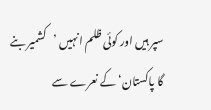سپر ہیں اور کوئی ظلم انہیں ’کشمیر بنے گا پاکستان‘ کے نعرے سے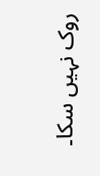روک نہیں سکا۔